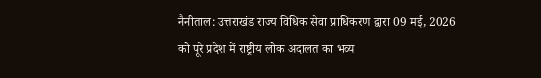नैनीताल: उत्तराखंड राज्य विधिक सेवा प्राधिकरण द्वारा 09 मई, 2026 को पूरे प्रदेश में राष्ट्रीय लोक अदालत का भव्य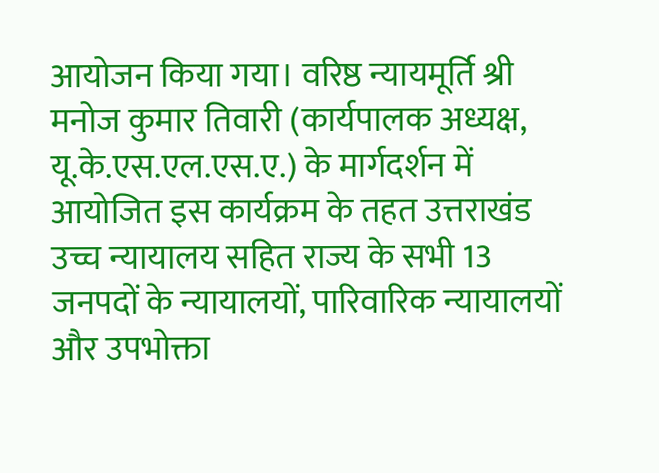आयोजन किया गया। वरिष्ठ न्यायमूर्ति श्री मनोज कुमार तिवारी (कार्यपालक अध्यक्ष, यू.के.एस.एल.एस.ए.) के मार्गदर्शन में आयोजित इस कार्यक्रम के तहत उत्तराखंड उच्च न्यायालय सहित राज्य के सभी 13 जनपदों के न्यायालयों, पारिवारिक न्यायालयों और उपभोक्ता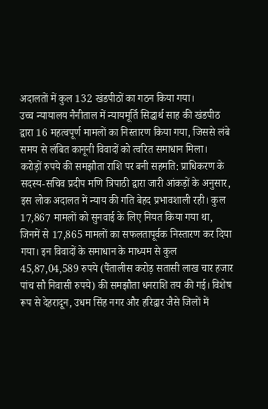अदालतों में कुल 132 खंडपीठों का गठन किया गया।
उच्च न्यायालय नैनीताल में न्यायमूर्ति सिद्धार्थ साह की खंडपीठ द्वारा 16 महत्वपूर्ण मामलों का निस्तारण किया गया, जिससे लंबे समय से लंबित कानूनी विवादों को त्वरित समाधान मिला।
करोड़ों रुपये की समझौता राशि पर बनी सहमति: प्राधिकरण के सदस्य-सचिव प्रदीप मणि त्रिपाठी द्वारा जारी आंकड़ों के अनुसार, इस लोक अदालत में न्याय की गति बेहद प्रभावशाली रही। कुल 17,867 मामलों को सुनवाई के लिए नियत किया गया था, जिनमें से 17,865 मामलों का सफलतापूर्वक निस्तारण कर दिया गया। इन विवादों के समाधान के माध्यम से कुल 45,87,04,589 रुपये (पैंतालीस करोड़ सतासी लाख चार हजार पांच सौ निवासी रुपये) की समझौता धनराशि तय की गई। विशेष रूप से देहरादून, उधम सिंह नगर और हरिद्वार जैसे जिलों में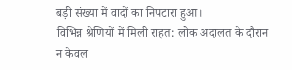बड़ी संख्या में वादों का निपटारा हुआ।
विभिन्न श्रेणियों में मिली राहत: लोक अदालत के दौरान न केवल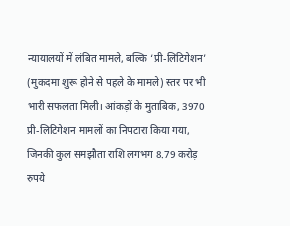न्यायालयों में लंबित मामले, बल्कि ‘प्री-लिटिगेशन’ (मुकदमा शुरू होने से पहले के मामले) स्तर पर भी भारी सफलता मिली। आंकड़ों के मुताबिक, 3970 प्री-लिटिगेशन मामलों का निपटारा किया गया, जिनकी कुल समझौता राशि लगभग 8.79 करोड़ रुपये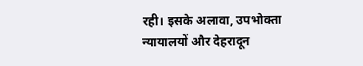रही। इसके अलावा, उपभोक्ता न्यायालयों और देहरादून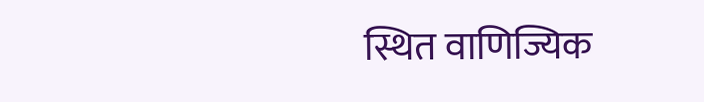स्थित वाणिज्यिक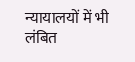न्यायालयों में भी लंबित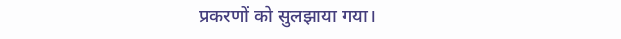प्रकरणों को सुलझाया गया।